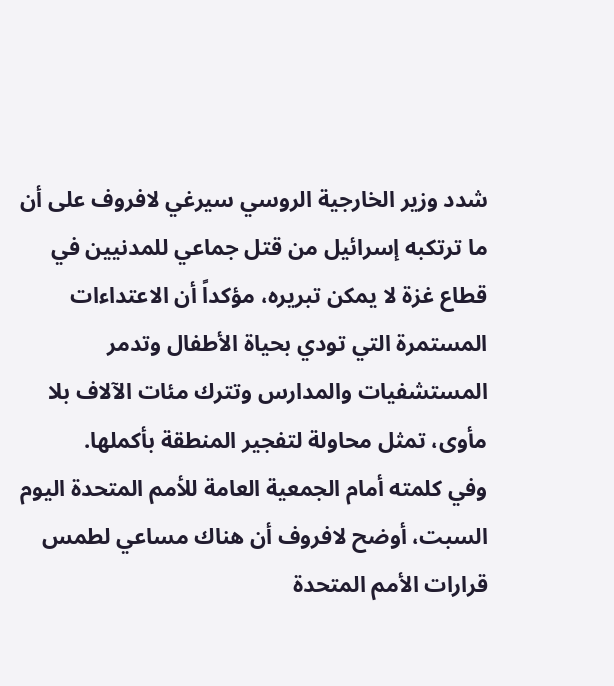شدد وزير الخارجية الروسي سيرغي لافروف على أن ما ترتكبه إسرائيل من قتل جماعي للمدنيين في قطاع غزة لا يمكن تبريره، مؤكداً أن الاعتداءات المستمرة التي تودي بحياة الأطفال وتدمر المستشفيات والمدارس وتترك مئات الآلاف بلا مأوى، تمثل محاولة لتفجير المنطقة بأكملها.
وفي كلمته أمام الجمعية العامة للأمم المتحدة اليوم السبت، أوضح لافروف أن هناك مساعي لطمس قرارات الأمم المتحدة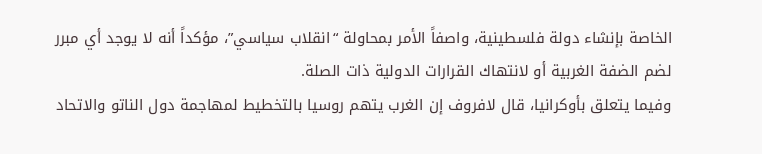الخاصة بإنشاء دولة فلسطينية، واصفاً الأمر بمحاولة “انقلاب سياسي”، مؤكداً أنه لا يوجد أي مبرر لضم الضفة الغربية أو لانتهاك القرارات الدولية ذات الصلة.
وفيما يتعلق بأوكرانيا، قال لافروف إن الغرب يتهم روسيا بالتخطيط لمهاجمة دول الناتو والاتحاد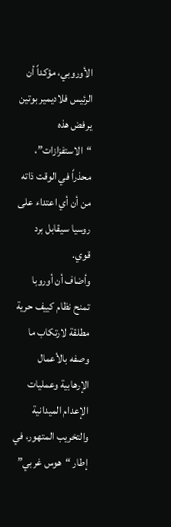الأوروبي، مؤكداً أن الرئيس فلاديمير بوتين يرفض هذه “الاستفزازات”، محذراً في الوقت ذاته من أن أي اعتداء على روسيا سيقابل برد قوي.
وأضاف أن أوروبا تمنح نظام كييف حرية مطلقة لارتكاب ما وصفه بالأعمال الإرهابية وعمليات الإعدام الميدانية والتخريب المتهور، في إطار “هوس غربي”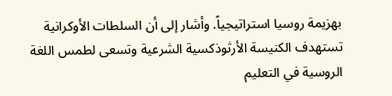بهزيمة روسيا استراتيجياً. وأشار إلى أن السلطات الأوكرانية تستهدف الكنيسة الأرثوذكسية الشرعية وتسعى لطمس اللغة الروسية في التعليم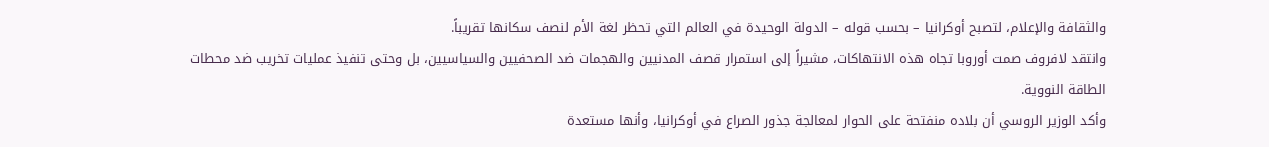والثقافة والإعلام، لتصبح أوكرانيا – بحسب قوله – الدولة الوحيدة في العالم التي تحظر لغة الأم لنصف سكانها تقريباً.
وانتقد لافروف صمت أوروبا تجاه هذه الانتهاكات، مشيراً إلى استمرار قصف المدنيين والهجمات ضد الصحفيين والسياسيين، بل وحتى تنفيذ عمليات تخريب ضد محطات الطاقة النووية.
وأكد الوزير الروسي أن بلاده منفتحة على الحوار لمعالجة جذور الصراع في أوكرانيا، وأنها مستعدة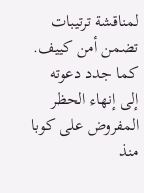لمناقشة ترتيبات تضمن أمن كييف. كما جدد دعوته إلى إنهاء الحظر المفروض على كوبا منذ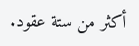أكثر من ستة عقود.